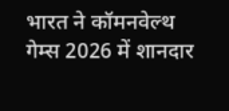भारत ने कॉमनवेल्थ गेम्स 2026 में शानदार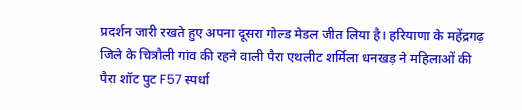प्रदर्शन जारी रखते हुए अपना दूसरा गोल्ड मेडल जीत लिया है। हरियाणा के महेंद्रगढ़ जिले के चित्रौली गांव की रहने वाली पैरा एथलीट शर्मिला धनखड़ ने महिलाओं की पैरा शॉट पुट F57 स्पर्धा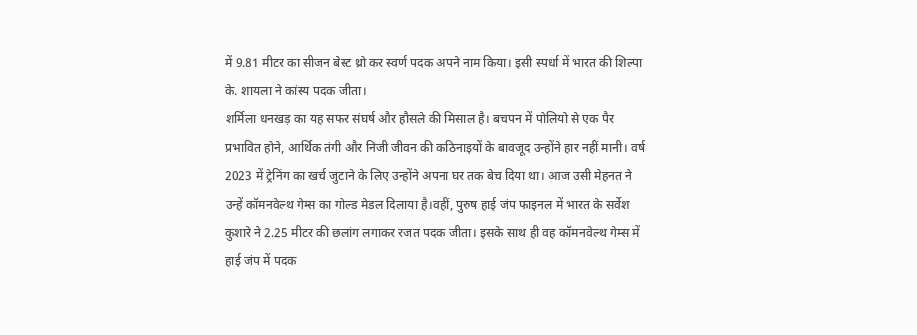में 9.81 मीटर का सीजन बेस्ट थ्रो कर स्वर्ण पदक अपने नाम किया। इसी स्पर्धा में भारत की शिल्पा के. शायला ने कांस्य पदक जीता।
शर्मिला धनखड़ का यह सफर संघर्ष और हौसले की मिसाल है। बचपन में पोलियो से एक पैर प्रभावित होने, आर्थिक तंगी और निजी जीवन की कठिनाइयों के बावजूद उन्होंने हार नहीं मानी। वर्ष 2023 में ट्रेनिंग का खर्च जुटाने के लिए उन्होंने अपना घर तक बेच दिया था। आज उसी मेहनत ने उन्हें कॉमनवेल्थ गेम्स का गोल्ड मेडल दिलाया है।वहीं, पुरुष हाई जंप फाइनल में भारत के सर्वेश कुशारे ने 2.25 मीटर की छलांग लगाकर रजत पदक जीता। इसके साथ ही वह कॉमनवेल्थ गेम्स में हाई जंप में पदक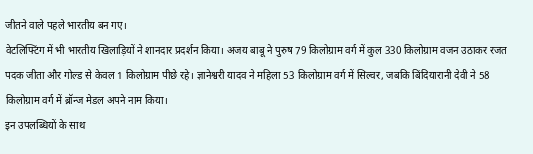जीतने वाले पहले भारतीय बन गए।
वेटलिफ्टिंग में भी भारतीय खिलाड़ियों ने शानदार प्रदर्शन किया। अजय बाबू ने पुरुष 79 किलोग्राम वर्ग में कुल 330 किलोग्राम वजन उठाकर रजत पदक जीता और गोल्ड से केवल 1 किलोग्राम पीछे रहे। ज्ञानेश्वरी यादव ने महिला 53 किलोग्राम वर्ग में सिल्वर, जबकि बिंदियारानी देवी ने 58 किलोग्राम वर्ग में ब्रॉन्ज मेडल अपने नाम किया।
इन उपलब्धियों के साथ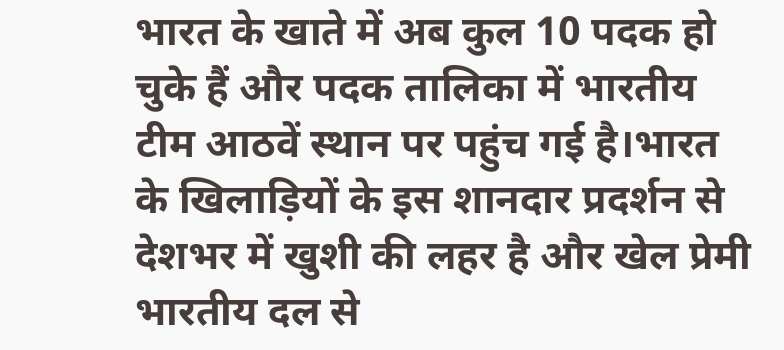भारत के खाते में अब कुल 10 पदक हो चुके हैं और पदक तालिका में भारतीय टीम आठवें स्थान पर पहुंच गई है।भारत के खिलाड़ियों के इस शानदार प्रदर्शन से देशभर में खुशी की लहर है और खेल प्रेमी भारतीय दल से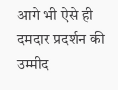आगे भी ऐसे ही दमदार प्रदर्शन की उम्मीद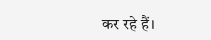कर रहे हैं।